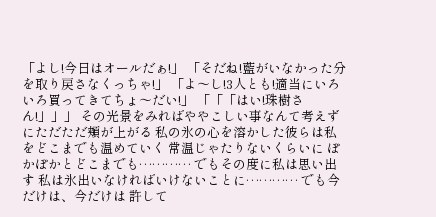「よし!今日はオールだぁ!」 「そだね!藍がいなかった分を取り戻さなくっちゃ!」 「よ〜し!3人とも!適当にいろいろ買ってきてちょ〜だい!」 「「「はい!珠樹さん!」」」 その光景をみればややこしい事なんて考えずにただただ頬が上がる 私の氷の心を溶かした彼らは私をどこまでも温めていく 常温じゃたりないくらいに ぽかぽかとどこまでも………… でもその度に私は思い出す 私は氷出いなければいけないことに………… でも今だけは、今だけは 許して